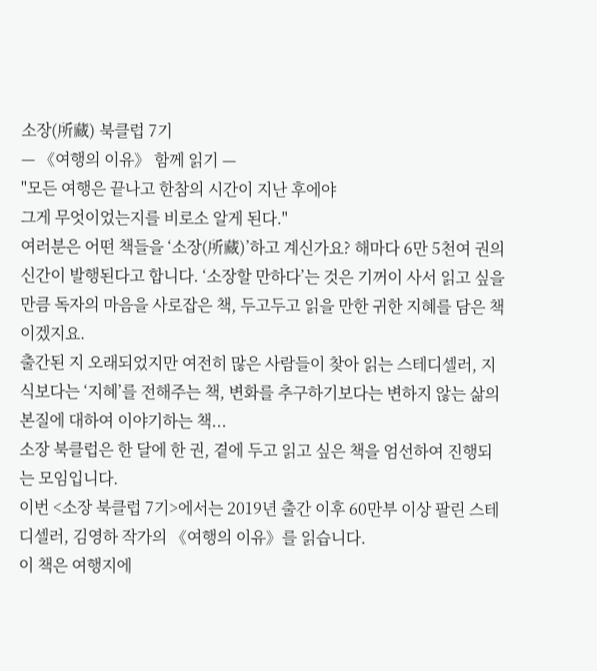소장(所藏) 북클럽 7기
— 《여행의 이유》 함께 읽기 —
"모든 여행은 끝나고 한참의 시간이 지난 후에야
그게 무엇이었는지를 비로소 알게 된다."
여러분은 어떤 책들을 ‘소장(所藏)’하고 계신가요? 해마다 6만 5천여 권의 신간이 발행된다고 합니다. ‘소장할 만하다’는 것은 기꺼이 사서 읽고 싶을 만큼 독자의 마음을 사로잡은 책, 두고두고 읽을 만한 귀한 지혜를 담은 책이겠지요.
출간된 지 오래되었지만 여전히 많은 사람들이 찾아 읽는 스테디셀러, 지식보다는 ‘지혜’를 전해주는 책, 변화를 추구하기보다는 변하지 않는 삶의 본질에 대하여 이야기하는 책...
소장 북클럽은 한 달에 한 권, 곁에 두고 읽고 싶은 책을 엄선하여 진행되는 모임입니다.
이번 <소장 북클럽 7기>에서는 2019년 출간 이후 60만부 이상 팔린 스테디셀러, 김영하 작가의 《여행의 이유》를 읽습니다.
이 책은 여행지에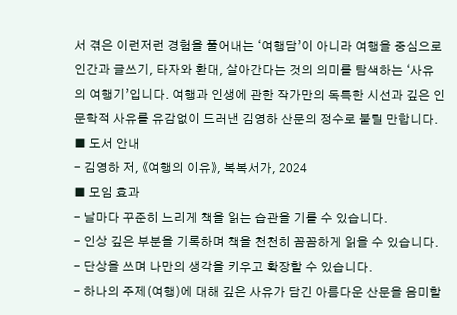서 겪은 이런저런 경험을 풀어내는 ‘여행담’이 아니라 여행을 중심으로 인간과 글쓰기, 타자와 환대, 살아간다는 것의 의미를 탐색하는 ‘사유의 여행기’입니다. 여행과 인생에 관한 작가만의 독특한 시선과 깊은 인문학적 사유를 유감없이 드러낸 김영하 산문의 정수로 불릴 만합니다.
■ 도서 안내
- 김영하 저, 《여행의 이유》, 복복서가, 2024
■ 모임 효과
- 날마다 꾸준히 느리게 책을 읽는 습관을 기를 수 있습니다.
- 인상 깊은 부분을 기록하며 책을 천천히 꼼꼼하게 읽을 수 있습니다.
- 단상을 쓰며 나만의 생각을 키우고 확장할 수 있습니다.
- 하나의 주제(여행)에 대해 깊은 사유가 담긴 아름다운 산문을 음미할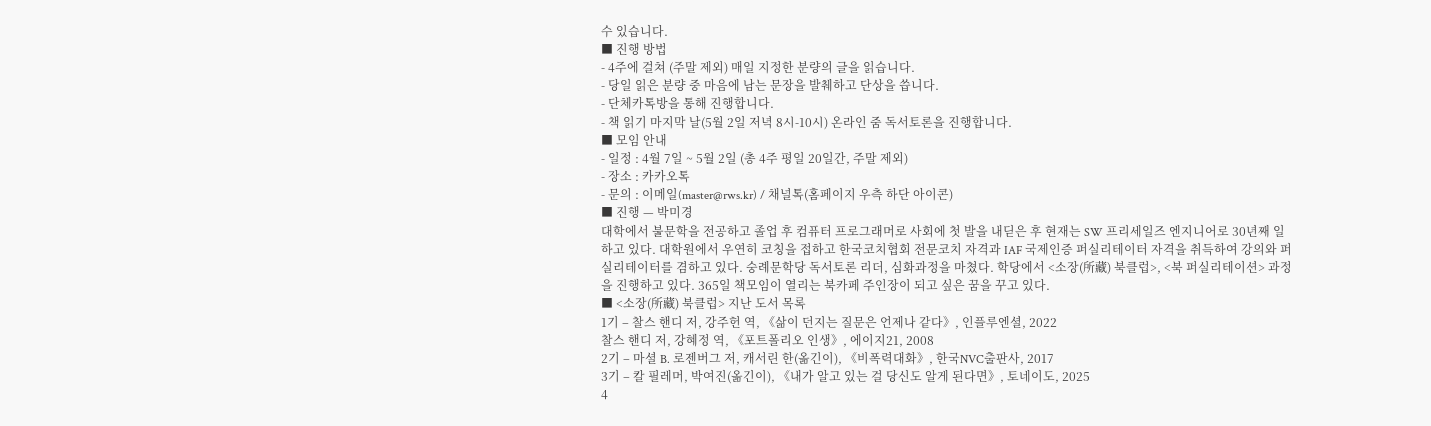수 있습니다.
■ 진행 방법
- 4주에 걸쳐 (주말 제외) 매일 지정한 분량의 글을 읽습니다.
- 당일 읽은 분량 중 마음에 남는 문장을 발췌하고 단상을 씁니다.
- 단체카톡방을 통해 진행합니다.
- 책 읽기 마지막 날(5월 2일 저녁 8시-10시) 온라인 줌 독서토론을 진행합니다.
■ 모임 안내
- 일정 : 4월 7일 ~ 5월 2일 (총 4주 평일 20일간, 주말 제외)
- 장소 : 카카오톡
- 문의 : 이메일(master@rws.kr) / 채널톡(홈페이지 우측 하단 아이콘)
■ 진행 — 박미경
대학에서 불문학을 전공하고 졸업 후 컴퓨터 프로그래머로 사회에 첫 발을 내딛은 후 현재는 SW 프리세일즈 엔지니어로 30년째 일하고 있다. 대학원에서 우연히 코칭을 접하고 한국코치협회 전문코치 자격과 IAF 국제인증 퍼실리테이터 자격을 취득하여 강의와 퍼실리테이터를 겸하고 있다. 숭례문학당 독서토론 리더, 심화과정을 마쳤다. 학당에서 <소장(所藏) 북클럽>, <북 퍼실리테이션> 과정을 진행하고 있다. 365일 책모임이 열리는 북카페 주인장이 되고 싶은 꿈을 꾸고 있다.
■ <소장(所藏) 북클럽> 지난 도서 목록
1기 – 찰스 핸디 저, 강주헌 역, 《삶이 던지는 질문은 언제나 같다》, 인플루엔셜, 2022
찰스 핸디 저, 강혜정 역, 《포트폴리오 인생》, 에이지21, 2008
2기 – 마셜 B. 로젠버그 저, 캐서린 한(옮긴이), 《비폭력대화》, 한국NVC출판사, 2017
3기 – 칼 필레머, 박여진(옮긴이), 《내가 알고 있는 걸 당신도 알게 된다면》, 토네이도, 2025
4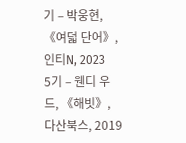기 – 박웅현, 《여덟 단어》, 인티N, 2023
5기 – 웬디 우드, 《해빗》, 다산북스, 2019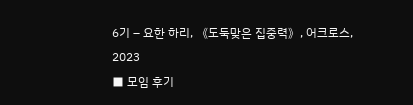6기 – 요한 하리, 《도둑맞은 집중력》, 어크로스, 2023
■ 모임 후기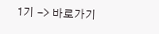1기 -> 바로가기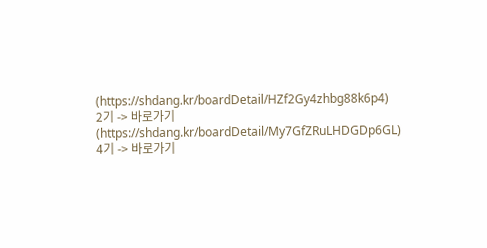(https://shdang.kr/boardDetail/HZf2Gy4zhbg88k6p4)
2기 -> 바로가기(https://shdang.kr/boardDetail/My7GfZRuLHDGDp6GL)
4기 -> 바로가기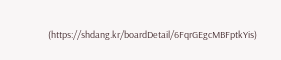(https://shdang.kr/boardDetail/6FqrGEgcMBFptkYis)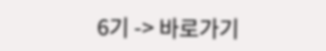6기 -> 바로가기